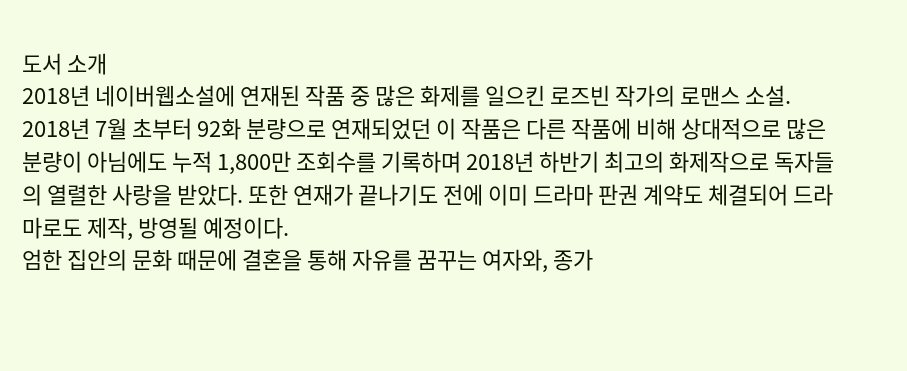도서 소개
2018년 네이버웹소설에 연재된 작품 중 많은 화제를 일으킨 로즈빈 작가의 로맨스 소설. 2018년 7월 초부터 92화 분량으로 연재되었던 이 작품은 다른 작품에 비해 상대적으로 많은 분량이 아님에도 누적 1,800만 조회수를 기록하며 2018년 하반기 최고의 화제작으로 독자들의 열렬한 사랑을 받았다. 또한 연재가 끝나기도 전에 이미 드라마 판권 계약도 체결되어 드라마로도 제작, 방영될 예정이다.
엄한 집안의 문화 때문에 결혼을 통해 자유를 꿈꾸는 여자와, 종가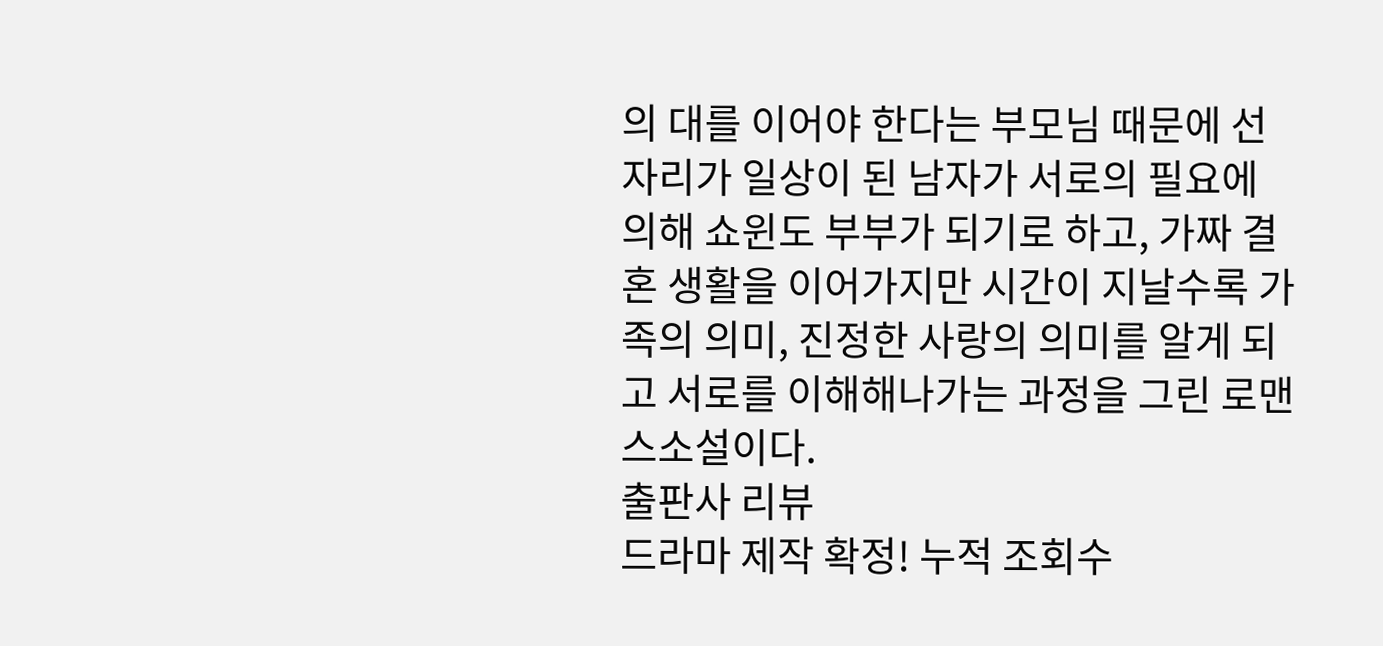의 대를 이어야 한다는 부모님 때문에 선 자리가 일상이 된 남자가 서로의 필요에 의해 쇼윈도 부부가 되기로 하고, 가짜 결혼 생활을 이어가지만 시간이 지날수록 가족의 의미, 진정한 사랑의 의미를 알게 되고 서로를 이해해나가는 과정을 그린 로맨스소설이다.
출판사 리뷰
드라마 제작 확정! 누적 조회수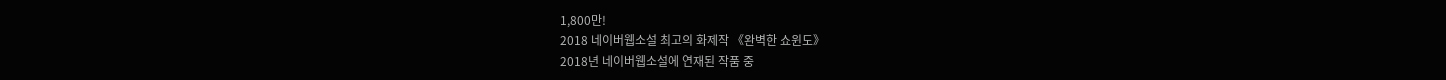1,800만!
2018 네이버웹소설 최고의 화제작 《완벽한 쇼윈도》
2018년 네이버웹소설에 연재된 작품 중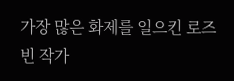가장 많은 화제를 일으킨 로즈빈 작가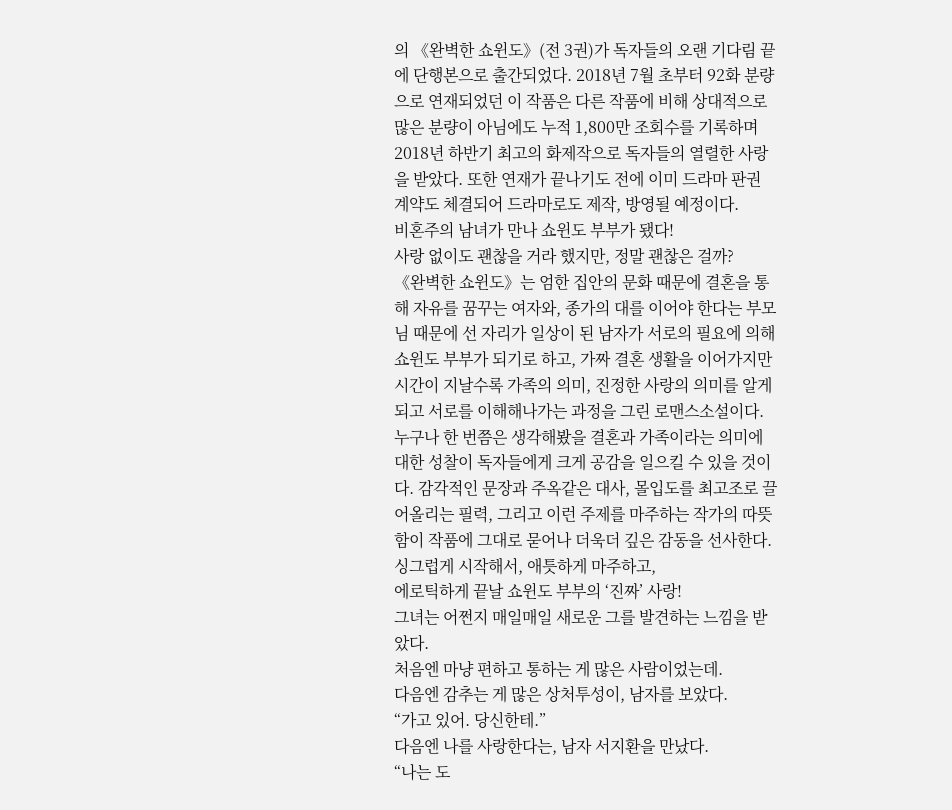의 《완벽한 쇼윈도》(전 3권)가 독자들의 오랜 기다림 끝에 단행본으로 출간되었다. 2018년 7월 초부터 92화 분량으로 연재되었던 이 작품은 다른 작품에 비해 상대적으로 많은 분량이 아님에도 누적 1,800만 조회수를 기록하며 2018년 하반기 최고의 화제작으로 독자들의 열렬한 사랑을 받았다. 또한 연재가 끝나기도 전에 이미 드라마 판권 계약도 체결되어 드라마로도 제작, 방영될 예정이다.
비혼주의 남녀가 만나 쇼윈도 부부가 됐다!
사랑 없이도 괜찮을 거라 했지만, 정말 괜찮은 걸까?
《완벽한 쇼윈도》는 엄한 집안의 문화 때문에 결혼을 통해 자유를 꿈꾸는 여자와, 종가의 대를 이어야 한다는 부모님 때문에 선 자리가 일상이 된 남자가 서로의 필요에 의해 쇼윈도 부부가 되기로 하고, 가짜 결혼 생활을 이어가지만 시간이 지날수록 가족의 의미, 진정한 사랑의 의미를 알게 되고 서로를 이해해나가는 과정을 그린 로맨스소설이다. 누구나 한 번쯤은 생각해봤을 결혼과 가족이라는 의미에 대한 성찰이 독자들에게 크게 공감을 일으킬 수 있을 것이다. 감각적인 문장과 주옥같은 대사, 몰입도를 최고조로 끌어올리는 필력, 그리고 이런 주제를 마주하는 작가의 따뜻함이 작품에 그대로 묻어나 더욱더 깊은 감동을 선사한다.
싱그럽게 시작해서, 애틋하게 마주하고,
에로틱하게 끝날 쇼윈도 부부의 ‘진짜’ 사랑!
그녀는 어쩐지 매일매일 새로운 그를 발견하는 느낌을 받았다.
처음엔 마냥 편하고 통하는 게 많은 사람이었는데.
다음엔 감추는 게 많은 상처투성이, 남자를 보았다.
“가고 있어. 당신한테.”
다음엔 나를 사랑한다는, 남자 서지환을 만났다.
“나는 도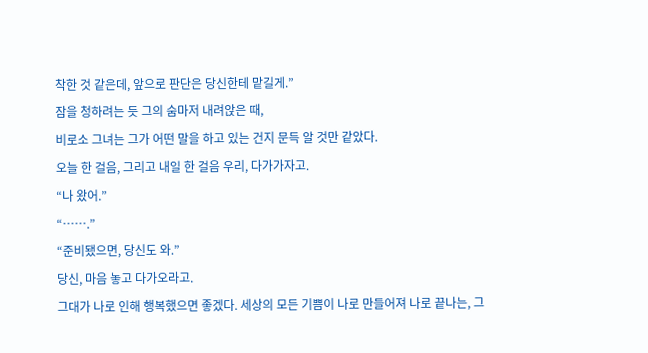착한 것 같은데, 앞으로 판단은 당신한테 맡길게.”
잠을 청하려는 듯 그의 숨마저 내려앉은 때,
비로소 그녀는 그가 어떤 말을 하고 있는 건지 문득 알 것만 같았다.
오늘 한 걸음, 그리고 내일 한 걸음 우리, 다가가자고.
“나 왔어.”
“…….”
“준비됐으면, 당신도 와.”
당신, 마음 놓고 다가오라고.
그대가 나로 인해 행복했으면 좋겠다. 세상의 모든 기쁨이 나로 만들어져 나로 끝나는, 그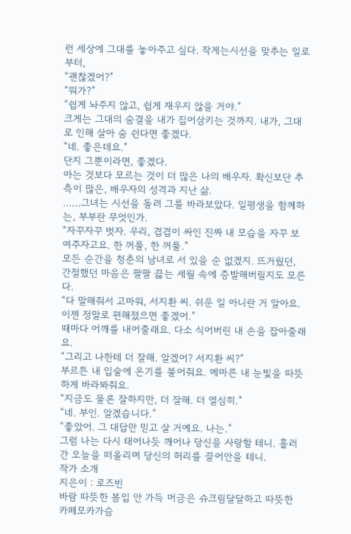런 세상에 그대를 놓아주고 싶다. 작게는시선을 맞추는 일로부터,
“괜찮겠어?”
“뭐가?”
“쉽게 놔주지 않고, 쉽게 재우지 않을 거야.”
크게는 그대의 숨결을 내가 집어삼키는 것까지. 내가, 그대로 인해 살아 숨 쉰다면 좋겠다.
“네. 좋은데요.”
단지 그뿐이라면, 좋겠다.
아는 것보다 모르는 것이 더 많은 나의 배우자. 확신보단 추측이 많은, 배우자의 성격과 지난 삶.
……그녀는 시선을 돌려 그를 바라보았다. 일평생을 함께하는, 부부란 무엇인가.
“자꾸자꾸 벗자. 우리, 겹겹이 싸인 진짜 내 모습을 자꾸 보여주자고요. 한 꺼풀, 한 꺼풀.”
모든 순간을 청춘의 남녀로 서 있을 순 없겠지. 뜨거웠던, 간절했던 마음은 팔팔 끓는 세월 속에 증발해버릴지도 모른다.
“다 말해줘서 고마워, 서지환 씨. 쉬운 일 아니란 거 알아요. 이젠 정말로 편해졌으면 좋겠어.”
때마다 어깨를 내어줄래요. 다소 식어버린 내 손을 잡아줄래요.
“그리고 나한테 더 잘해. 알겠어? 서지환 씨?”
부르튼 내 입술에 온기를 불어줘요. 메마른 내 눈빛을 따뜻하게 바라봐줘요.
“지금도 물론 잘하지만, 더 잘해. 더 열심히.”
“네. 부인. 알겠습니다.”
“좋았어. 그 대답만 믿고 살 거예요. 나는.”
그럼 나는 다시 태어나듯 깨어나 당신을 사랑할 테니. 흘러간 오늘을 떠올리며 당신의 허리를 끌어안을 테니.
작가 소개
지은이 : 로즈빈
바람 따뜻한 봄입 안 가득 머금은 슈크림달달하고 따뜻한 카페모카가슴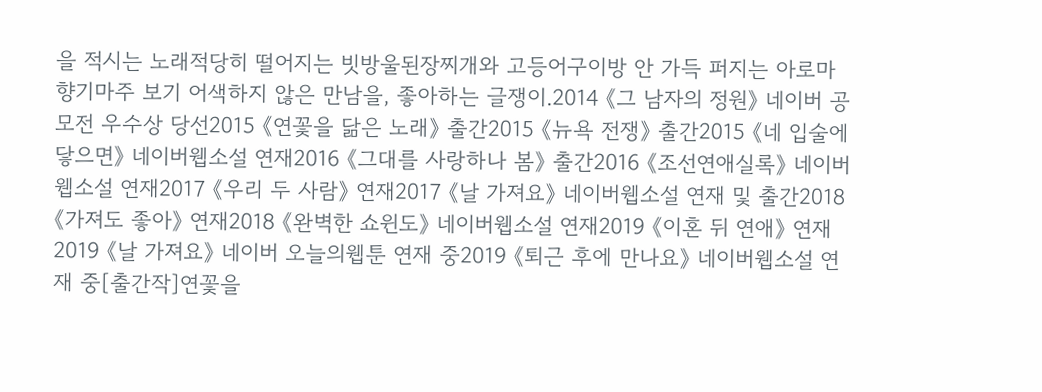을 적시는 노래적당히 떨어지는 빗방울된장찌개와 고등어구이방 안 가득 퍼지는 아로마 향기마주 보기 어색하지 않은 만남을, 좋아하는 글쟁이.2014 《그 남자의 정원》 네이버 공모전 우수상 당선2015 《연꽃을 닮은 노래》 출간2015 《뉴욕 전쟁》 출간2015 《네 입술에 닿으면》 네이버웹소설 연재2016 《그대를 사랑하나 봄》 출간2016 《조선연애실록》 네이버 웹소설 연재2017 《우리 두 사람》 연재2017 《날 가져요》 네이버웹소설 연재 및 출간2018 《가져도 좋아》 연재2018 《완벽한 쇼윈도》 네이버웹소설 연재2019 《이혼 뒤 연애》 연재2019 《날 가져요》 네이버 오늘의웹툰 연재 중2019 《퇴근 후에 만나요》 네이버웹소설 연재 중[출간작]연꽃을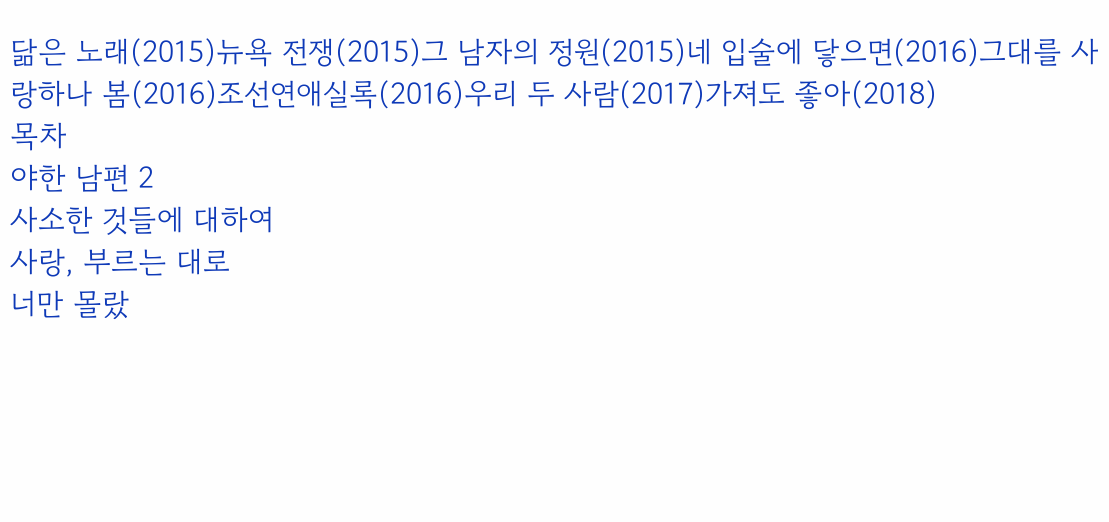닮은 노래(2015)뉴욕 전쟁(2015)그 남자의 정원(2015)네 입술에 닿으면(2016)그대를 사랑하나 봄(2016)조선연애실록(2016)우리 두 사람(2017)가져도 좋아(2018)
목차
야한 남편 2
사소한 것들에 대하여
사랑, 부르는 대로
너만 몰랐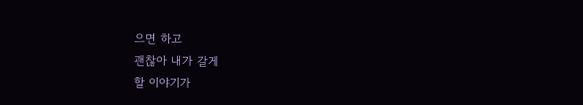으면 하고
괜찮아 내가 갈게
할 이야기가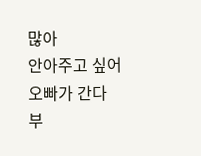많아
안아주고 싶어
오빠가 간다
부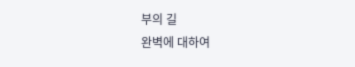부의 길
완벽에 대하여